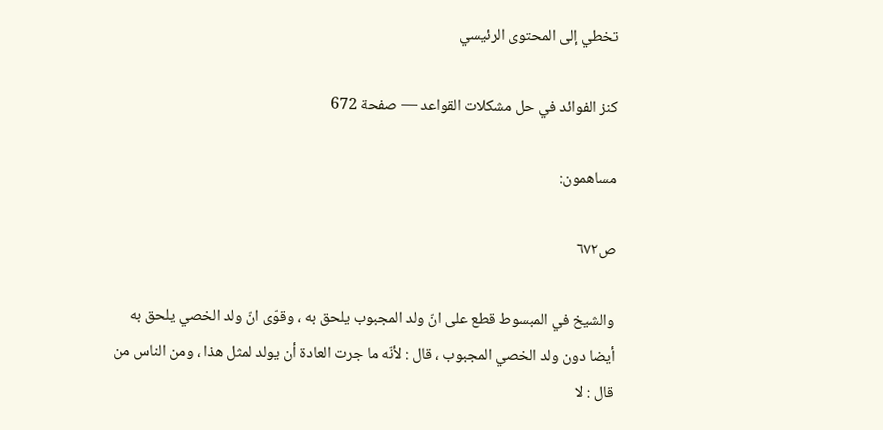تخطي إلى المحتوى الرئيسي

كنز الفوائد في حل مشكلات القواعد — صفحة 672

مساهمون:

ص٦٧٢

والشيخ في المبسوط قطع على انّ ولد المجبوب يلحق به ، وقوّى انّ ولد الخصي يلحق به أيضا دون ولد الخصي المجبوب ، قال : لأنّه ما جرت العادة أن يولد لمثل هذا ، ومن الناس من قال : لا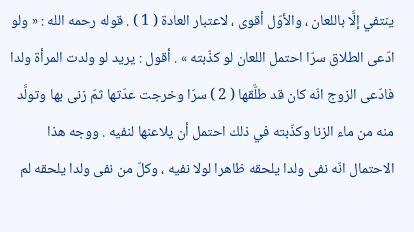ينتفي إلَّا باللعان ، والأوّل أقوى ، لاعتبار العادة ( 1 ) . قوله رحمه الله : « ولو ادّعى الطلاق سرّا احتمل اللعان لو كذّبته » . أقول : يريد لو ولدت المرأة ولدا فادّعى الزوج انّه كان قد طلَّقها ( 2 ) سرّا وخرجت عدّتها ثمّ زنى بها وتولَّد منه من ماء الزنا وكذّبته في ذلك احتمل أن يلاعنها لنفيه . ووجه هذا الاحتمال انّه نفى ولدا يلحقه ظاهرا لولا نفيه ، وكلّ من نفى ولدا يلحقه لم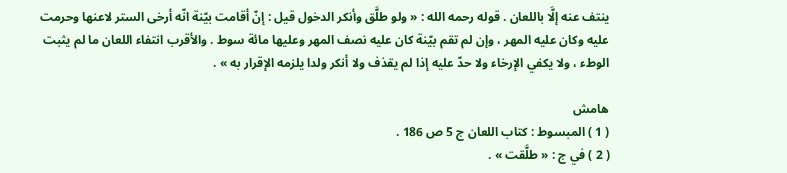ينتف عنه إلَّا باللعان . قوله رحمه الله : « ولو طلَّق وأنكر الدخول قيل : إنّ أقامت بيّنة انّه أرخى الستر لاعنها وحرمت عليه وكان عليه المهر ، وإن لم تقم بيّنة كان عليه نصف المهر وعليها مائة سوط . والأقرب انتفاء اللعان ما لم يثبت الوطء ، ولا يكفي الإرخاء ولا حدّ عليه إذا لم يقذف ولا أنكر ولدا يلزمه الإقرار به » .

هامش
( 1 ) المبسوط : كتاب اللعان ج 5 ص 186 .
( 2 ) في ج : « طلَّقت » .